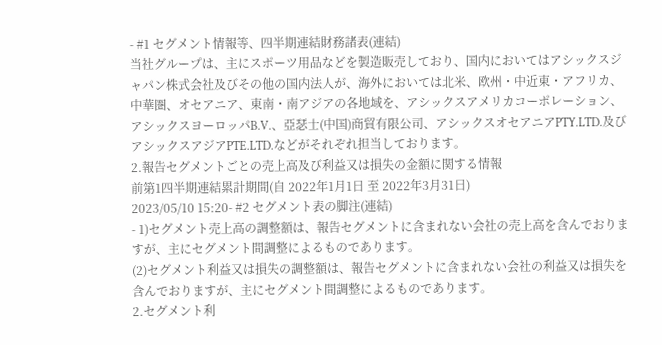- #1 セグメント情報等、四半期連結財務諸表(連結)
当社グループは、主にスポーツ用品などを製造販売しており、国内においてはアシックスジャパン株式会社及びその他の国内法人が、海外においては北米、欧州・中近東・アフリカ、中華圏、オセアニア、東南・南アジアの各地域を、アシックスアメリカコーポレーション、アシックスヨーロッパB.V.、亞瑟士(中国)商貿有限公司、アシックスオセアニアPTY.LTD.及びアシックスアジアPTE.LTD.などがそれぞれ担当しております。
2.報告セグメントごとの売上高及び利益又は損失の金額に関する情報
前第1四半期連結累計期間(自 2022年1月1日 至 2022年3月31日)
2023/05/10 15:20- #2 セグメント表の脚注(連結)
- 1)セグメント売上高の調整額は、報告セグメントに含まれない会社の売上高を含んでおりますが、主にセグメント間調整によるものであります。
(2)セグメント利益又は損失の調整額は、報告セグメントに含まれない会社の利益又は損失を含んでおりますが、主にセグメント間調整によるものであります。
2.セグメント利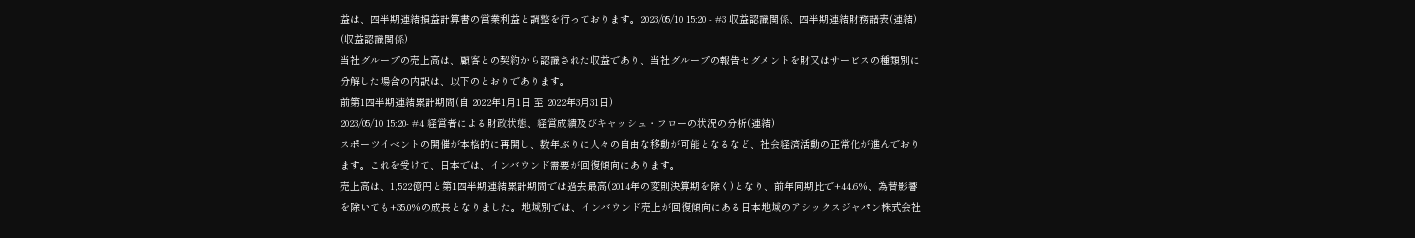益は、四半期連結損益計算書の営業利益と調整を行っております。2023/05/10 15:20 - #3 収益認識関係、四半期連結財務諸表(連結)
(収益認識関係)
当社グループの売上高は、顧客との契約から認識された収益であり、当社グループの報告セグメントを財又はサービスの種類別に分解した場合の内訳は、以下のとおりであります。
前第1四半期連結累計期間(自 2022年1月1日 至 2022年3月31日)
2023/05/10 15:20- #4 経営者による財政状態、経営成績及びキャッシュ・フローの状況の分析(連結)
スポーツイベントの開催が本格的に再開し、数年ぶりに人々の自由な移動が可能となるなど、社会経済活動の正常化が進んでおります。これを受けて、日本では、インバウンド需要が回復傾向にあります。
売上高は、1,522億円と第1四半期連結累計期間では過去最高(2014年の変則決算期を除く)となり、前年同期比で+44.6%、為替影響を除いても+35.0%の成長となりました。地域別では、インバウンド売上が回復傾向にある日本地域のアシックスジャパン株式会社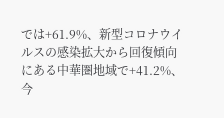では+61.9%、新型コロナウイルスの感染拡大から回復傾向にある中華圏地域で+41.2%、今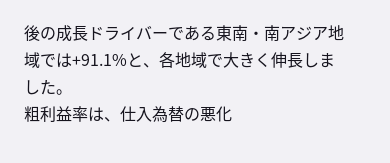後の成長ドライバーである東南・南アジア地域では+91.1%と、各地域で大きく伸長しました。
粗利益率は、仕入為替の悪化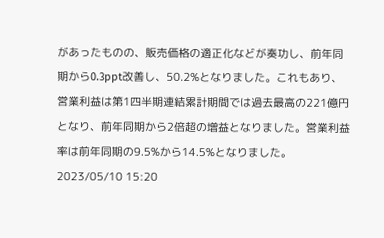があったものの、販売価格の適正化などが奏功し、前年同期から0.3ppt改善し、50.2%となりました。これもあり、営業利益は第1四半期連結累計期間では過去最高の221億円となり、前年同期から2倍超の増益となりました。営業利益率は前年同期の9.5%から14.5%となりました。
2023/05/10 15:20